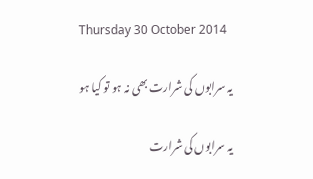Thursday 30 October 2014

یہ سرابوں کی شرارت بھی نہ ہو تو کیا ہو

یہ سرابوں کی شرارت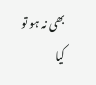بھی نہ ہو تو کیا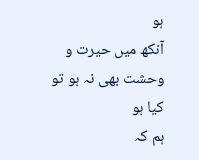ہو
آنکھ میں حیرت و وحشت بھی نہ ہو تو کیا ہو
ہم کہ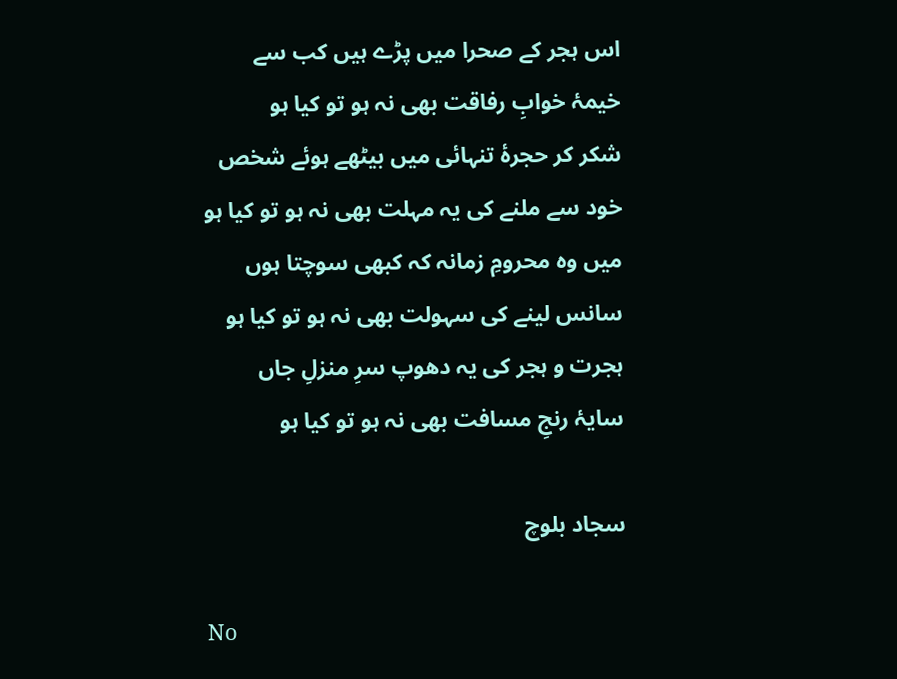اس ہجر کے صحرا میں پڑے ہیں کب سے
خیمۂ خوابِ رفاقت بھی نہ ہو تو کیا ہو
شکر کر حجرۂ تنہائی میں بیٹھے ہوئے شخص
خود سے ملنے کی یہ مہلت بھی نہ ہو تو کیا ہو
میں وہ محرومِ زمانہ کہ کبھی سوچتا ہوں
سانس لینے کی سہولت بھی نہ ہو تو کیا ہو
ہجرت و ہجر کی یہ دھوپ سرِ منزلِ جاں
سایۂ رنجِ مسافت بھی نہ ہو تو کیا ہو

سجاد بلوچ

No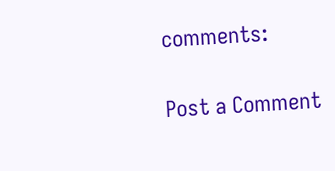comments:

Post a Comment